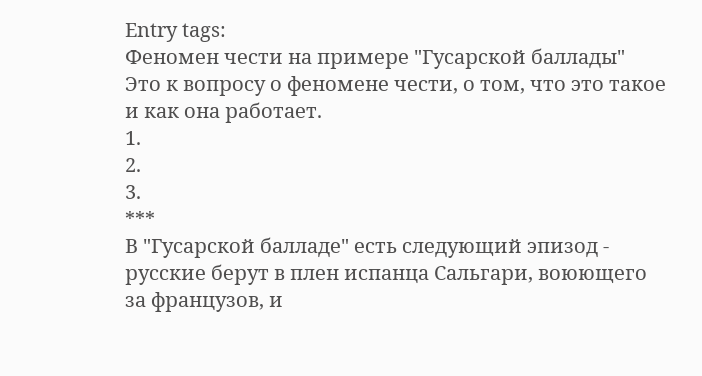Entry tags:
Феномен чести на примере "Гусарской баллады"
Это к вопросу о феномене чести, о том, что это такое и как она работает.
1.
2.
3.
***
В "Гусарской балладе" есть следующий эпизод - русские берут в плен испанца Сальгари, воюющего за французов, и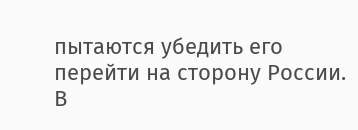пытаются убедить его перейти на сторону России.
В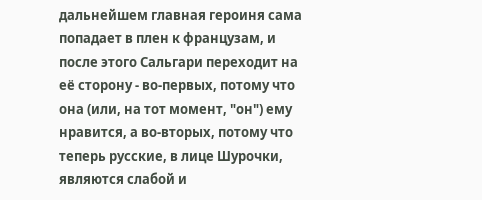дальнейшем главная героиня сама попадает в плен к французам, и после этого Сальгари переходит на её сторону - во-первых, потому что она (или, на тот момент, "он") ему нравится, а во-вторых, потому что теперь русские, в лице Шурочки, являются слабой и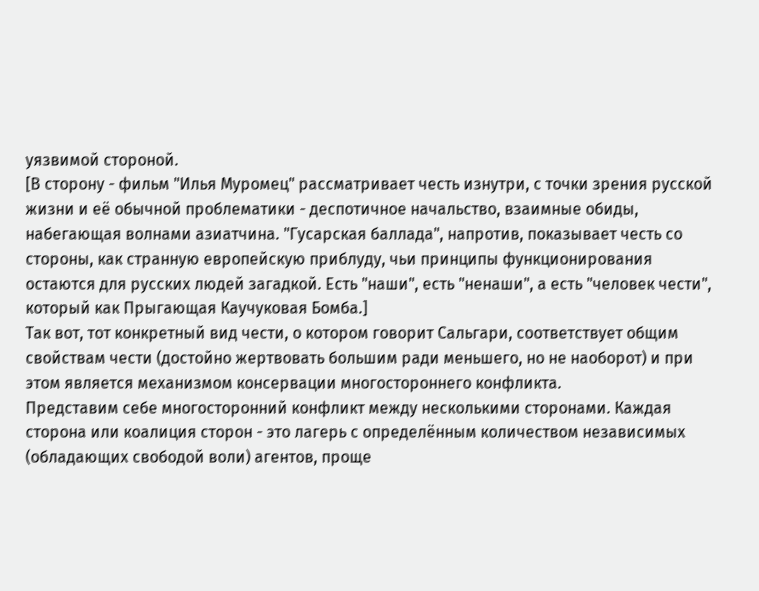уязвимой стороной.
[В сторону - фильм "Илья Муромец" рассматривает честь изнутри, с точки зрения русской жизни и её обычной проблематики - деспотичное начальство, взаимные обиды, набегающая волнами азиатчина. "Гусарская баллада", напротив, показывает честь со стороны, как странную европейскую приблуду, чьи принципы функционирования остаются для русских людей загадкой. Есть "наши", есть "ненаши", а есть "человек чести", который как Прыгающая Каучуковая Бомба.]
Так вот, тот конкретный вид чести, о котором говорит Сальгари, соответствует общим свойствам чести (достойно жертвовать большим ради меньшего, но не наоборот) и при этом является механизмом консервации многостороннего конфликта.
Представим себе многосторонний конфликт между несколькими сторонами. Каждая сторона или коалиция сторон - это лагерь с определённым количеством независимых (обладающих свободой воли) агентов, проще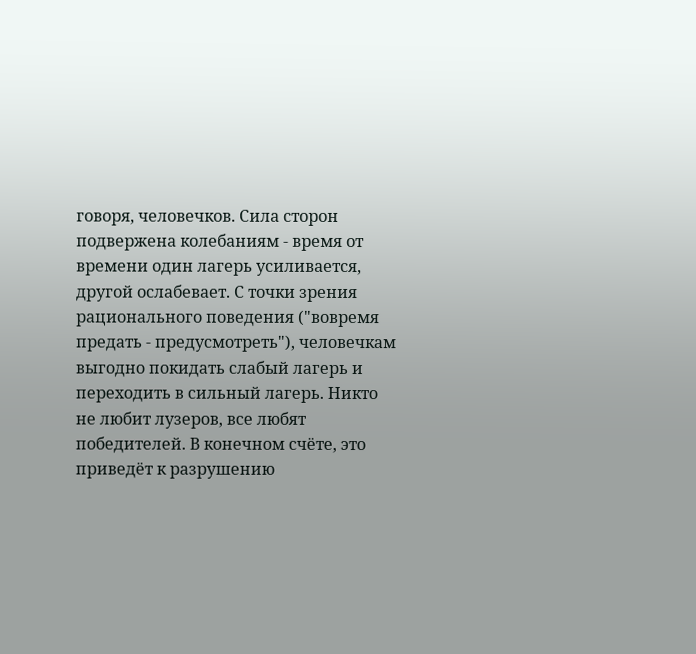говоря, человечков. Сила сторон подвержена колебаниям - время от времени один лагерь усиливается, другой ослабевает. С точки зрения рационального поведения ("вовремя предать - предусмотреть"), человечкам выгодно покидать слабый лагерь и переходить в сильный лагерь. Никто не любит лузеров, все любят победителей. В конечном счёте, это приведёт к разрушению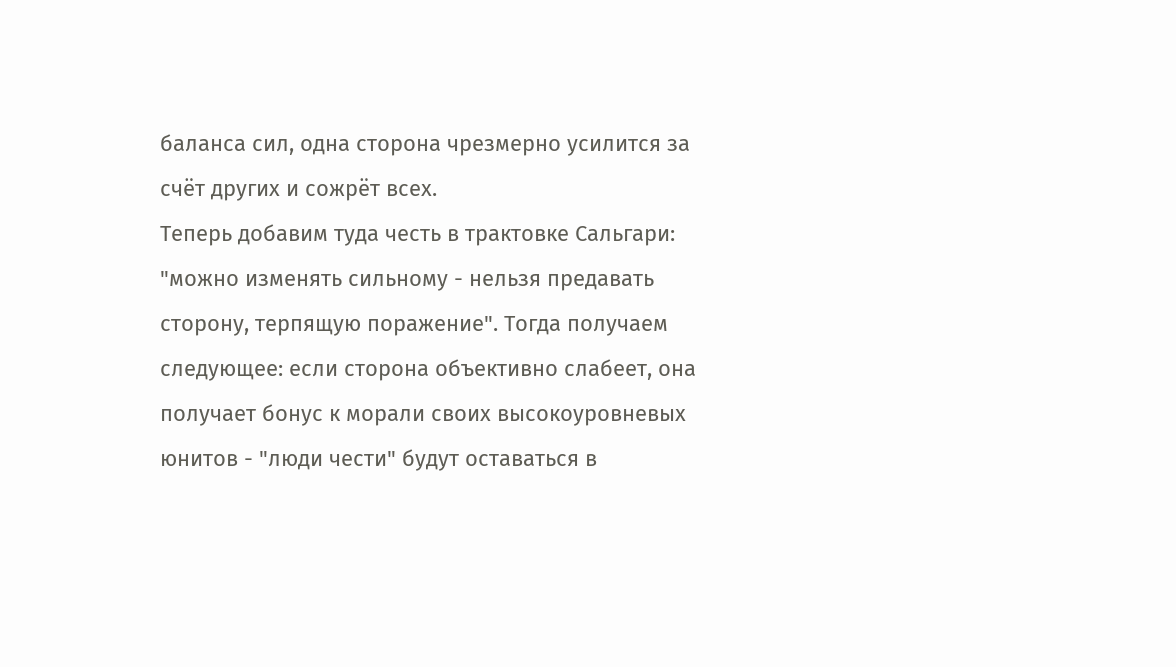баланса сил, одна сторона чрезмерно усилится за счёт других и сожрёт всех.
Теперь добавим туда честь в трактовке Сальгари: "можно изменять сильному - нельзя предавать сторону, терпящую поражение". Тогда получаем следующее: если сторона объективно слабеет, она получает бонус к морали своих высокоуровневых юнитов - "люди чести" будут оставаться в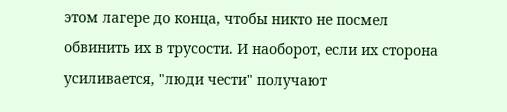этом лагере до конца, чтобы никто не посмел обвинить их в трусости. И наоборот, если их сторона усиливается, "люди чести" получают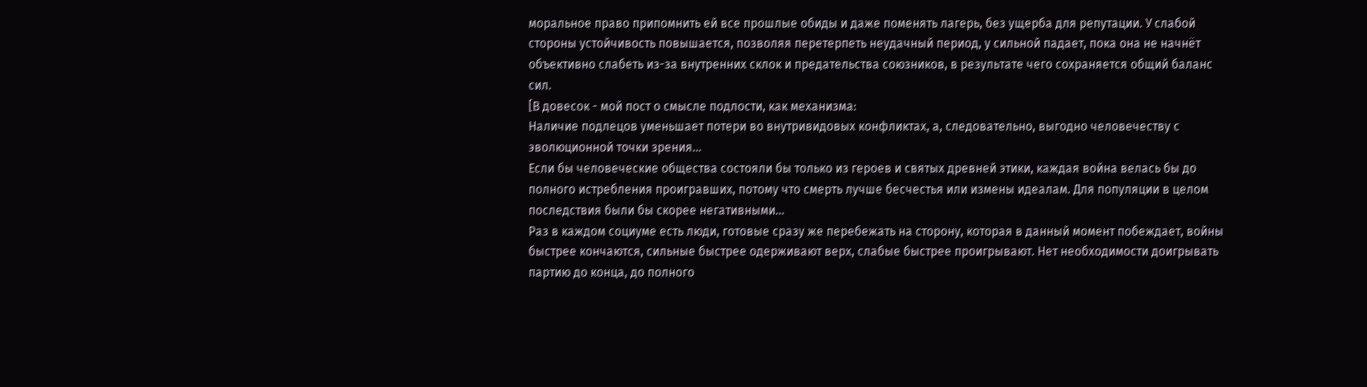моральное право припомнить ей все прошлые обиды и даже поменять лагерь, без ущерба для репутации. У слабой стороны устойчивость повышается, позволяя перетерпеть неудачный период, у сильной падает, пока она не начнёт объективно слабеть из-за внутренних склок и предательства союзников, в результате чего сохраняется общий баланс сил.
[В довесок - мой пост о смысле подлости, как механизма:
Наличие подлецов уменьшает потери во внутривидовых конфликтах, а, следовательно, выгодно человечеству с эволюционной точки зрения...
Если бы человеческие общества состояли бы только из героев и святых древней этики, каждая война велась бы до полного истребления проигравших, потому что смерть лучше бесчестья или измены идеалам. Для популяции в целом последствия были бы скорее негативными...
Раз в каждом социуме есть люди, готовые сразу же перебежать на сторону, которая в данный момент побеждает, войны быстрее кончаются, сильные быстрее одерживают верх, слабые быстрее проигрывают. Нет необходимости доигрывать партию до конца, до полного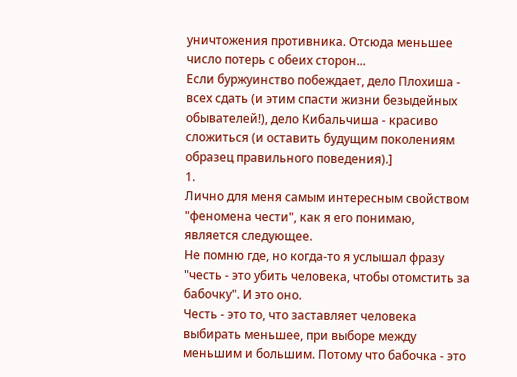уничтожения противника. Отсюда меньшее число потерь с обеих сторон...
Если буржуинство побеждает, дело Плохиша - всех сдать (и этим спасти жизни безыдейных обывателей!), дело Кибальчиша - красиво сложиться (и оставить будущим поколениям образец правильного поведения).]
1.
Лично для меня самым интересным свойством "феномена чести", как я его понимаю, является следующее.
Не помню где, но когда-то я услышал фразу "честь - это убить человека, чтобы отомстить за бабочку". И это оно.
Честь - это то, что заставляет человека выбирать меньшее, при выборе между меньшим и большим. Потому что бабочка - это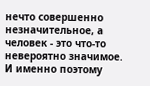нечто совершенно незначительное, а человек - это что-то невероятно значимое.
И именно поэтому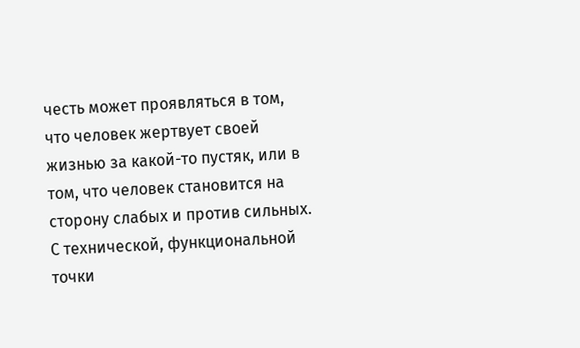честь может проявляться в том, что человек жертвует своей жизнью за какой-то пустяк, или в том, что человек становится на сторону слабых и против сильных.
С технической, функциональной точки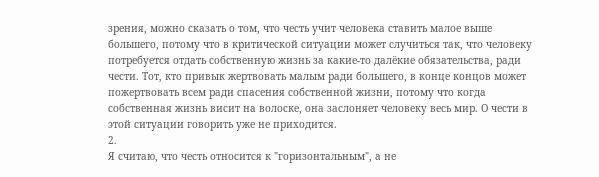зрения, можно сказать о том, что честь учит человека ставить малое выше большего, потому что в критической ситуации может случиться так, что человеку потребуется отдать собственную жизнь за какие-то далёкие обязательства, ради чести. Тот, кто привык жертвовать малым ради большего, в конце концов может пожертвовать всем ради спасения собственной жизни, потому что когда собственная жизнь висит на волоске, она заслоняет человеку весь мир. О чести в этой ситуации говорить уже не приходится.
2.
Я считаю, что честь относится к "горизонтальным", а не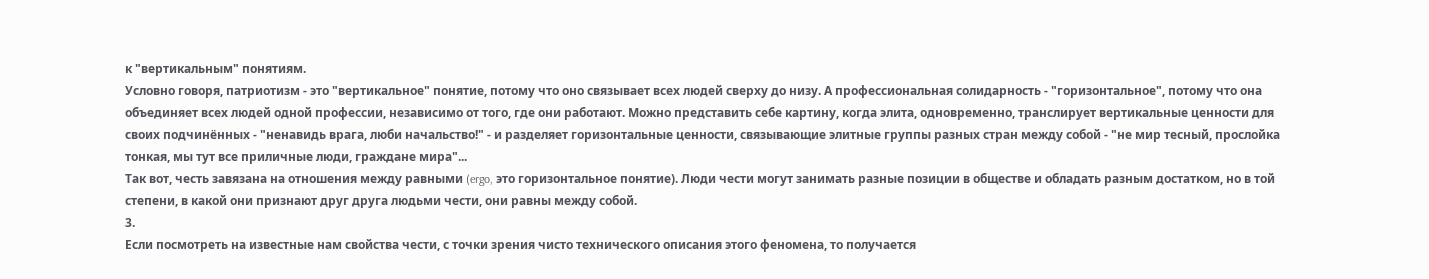к "вертикальным" понятиям.
Условно говоря, патриотизм - это "вертикальное" понятие, потому что оно связывает всех людей сверху до низу. А профессиональная солидарность - "горизонтальное", потому что она объединяет всех людей одной профессии, независимо от того, где они работают. Можно представить себе картину, когда элита, одновременно, транслирует вертикальные ценности для своих подчинённых - "ненавидь врага, люби начальство!" - и разделяет горизонтальные ценности, связывающие элитные группы разных стран между собой - "не мир тесный, прослойка тонкая, мы тут все приличные люди, граждане мира"...
Так вот, честь завязана на отношения между равными (ergo, это горизонтальное понятие). Люди чести могут занимать разные позиции в обществе и обладать разным достатком, но в той степени, в какой они признают друг друга людьми чести, они равны между собой.
3.
Если посмотреть на известные нам свойства чести, с точки зрения чисто технического описания этого феномена, то получается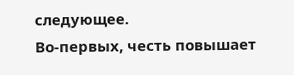следующее.
Во-первых, честь повышает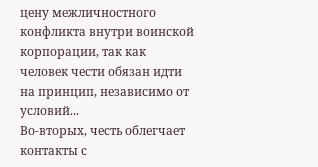цену межличностного конфликта внутри воинской корпорации, так как человек чести обязан идти на принцип, независимо от условий...
Во-вторых, честь облегчает контакты с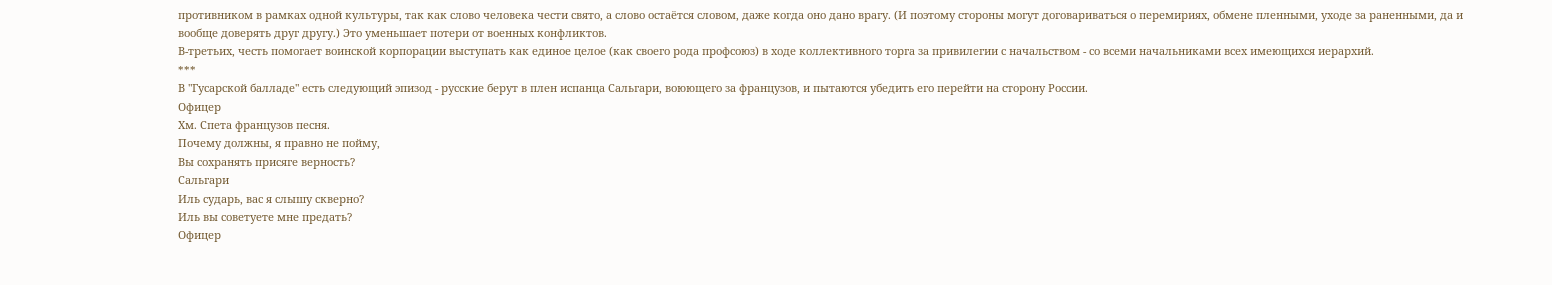противником в рамках одной культуры, так как слово человека чести свято, а слово остаётся словом, даже когда оно дано врагу. (И поэтому стороны могут договариваться о перемириях, обмене пленными, уходе за раненными, да и вообще доверять друг другу.) Это уменьшает потери от военных конфликтов.
В-третьих, честь помогает воинской корпорации выступать как единое целое (как своего рода профсоюз) в ходе коллективного торга за привилегии с начальством - со всеми начальниками всех имеющихся иерархий.
***
В "Гусарской балладе" есть следующий эпизод - русские берут в плен испанца Сальгари, воюющего за французов, и пытаются убедить его перейти на сторону России.
Офицер
Хм. Спета французов песня.
Почему должны, я правно не пойму,
Вы сохранять присяге верность?
Сальгари
Иль сударь, вас я слышу скверно?
Иль вы советуете мне предать?
Офицер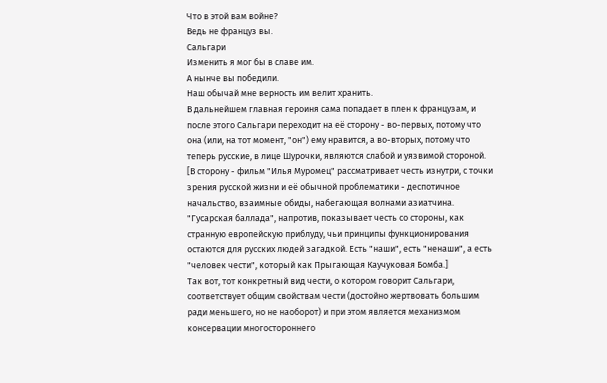Что в этой вам войне?
Ведь не француз вы.
Сальгари
Изменить я мог бы в славе им.
А нынче вы победили.
Наш обычай мне верность им велит хранить.
В дальнейшем главная героиня сама попадает в плен к французам, и после этого Сальгари переходит на её сторону - во-первых, потому что она (или, на тот момент, "он") ему нравится, а во-вторых, потому что теперь русские, в лице Шурочки, являются слабой и уязвимой стороной.
[В сторону - фильм "Илья Муромец" рассматривает честь изнутри, с точки зрения русской жизни и её обычной проблематики - деспотичное начальство, взаимные обиды, набегающая волнами азиатчина. "Гусарская баллада", напротив, показывает честь со стороны, как странную европейскую приблуду, чьи принципы функционирования остаются для русских людей загадкой. Есть "наши", есть "ненаши", а есть "человек чести", который как Прыгающая Каучуковая Бомба.]
Так вот, тот конкретный вид чести, о котором говорит Сальгари, соответствует общим свойствам чести (достойно жертвовать большим ради меньшего, но не наоборот) и при этом является механизмом консервации многостороннего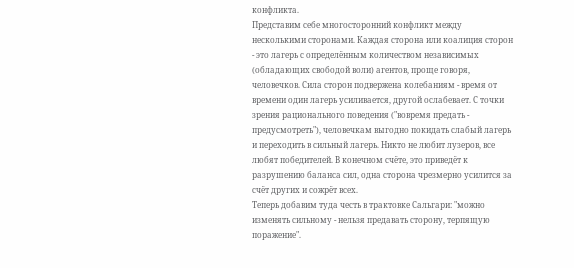конфликта.
Представим себе многосторонний конфликт между несколькими сторонами. Каждая сторона или коалиция сторон - это лагерь с определённым количеством независимых (обладающих свободой воли) агентов, проще говоря, человечков. Сила сторон подвержена колебаниям - время от времени один лагерь усиливается, другой ослабевает. С точки зрения рационального поведения ("вовремя предать - предусмотреть"), человечкам выгодно покидать слабый лагерь и переходить в сильный лагерь. Никто не любит лузеров, все любят победителей. В конечном счёте, это приведёт к разрушению баланса сил, одна сторона чрезмерно усилится за счёт других и сожрёт всех.
Теперь добавим туда честь в трактовке Сальгари: "можно изменять сильному - нельзя предавать сторону, терпящую поражение".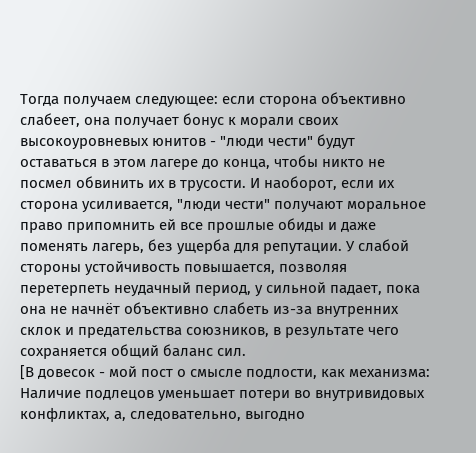Тогда получаем следующее: если сторона объективно слабеет, она получает бонус к морали своих высокоуровневых юнитов - "люди чести" будут оставаться в этом лагере до конца, чтобы никто не посмел обвинить их в трусости. И наоборот, если их сторона усиливается, "люди чести" получают моральное право припомнить ей все прошлые обиды и даже поменять лагерь, без ущерба для репутации. У слабой стороны устойчивость повышается, позволяя перетерпеть неудачный период, у сильной падает, пока она не начнёт объективно слабеть из-за внутренних склок и предательства союзников, в результате чего сохраняется общий баланс сил.
[В довесок - мой пост о смысле подлости, как механизма:
Наличие подлецов уменьшает потери во внутривидовых конфликтах, а, следовательно, выгодно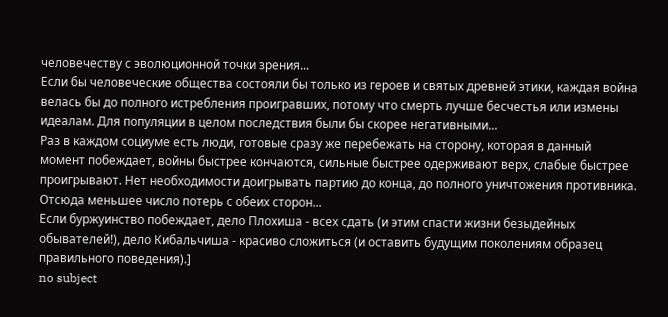человечеству с эволюционной точки зрения...
Если бы человеческие общества состояли бы только из героев и святых древней этики, каждая война велась бы до полного истребления проигравших, потому что смерть лучше бесчестья или измены идеалам. Для популяции в целом последствия были бы скорее негативными...
Раз в каждом социуме есть люди, готовые сразу же перебежать на сторону, которая в данный момент побеждает, войны быстрее кончаются, сильные быстрее одерживают верх, слабые быстрее проигрывают. Нет необходимости доигрывать партию до конца, до полного уничтожения противника. Отсюда меньшее число потерь с обеих сторон...
Если буржуинство побеждает, дело Плохиша - всех сдать (и этим спасти жизни безыдейных обывателей!), дело Кибальчиша - красиво сложиться (и оставить будущим поколениям образец правильного поведения).]
no subject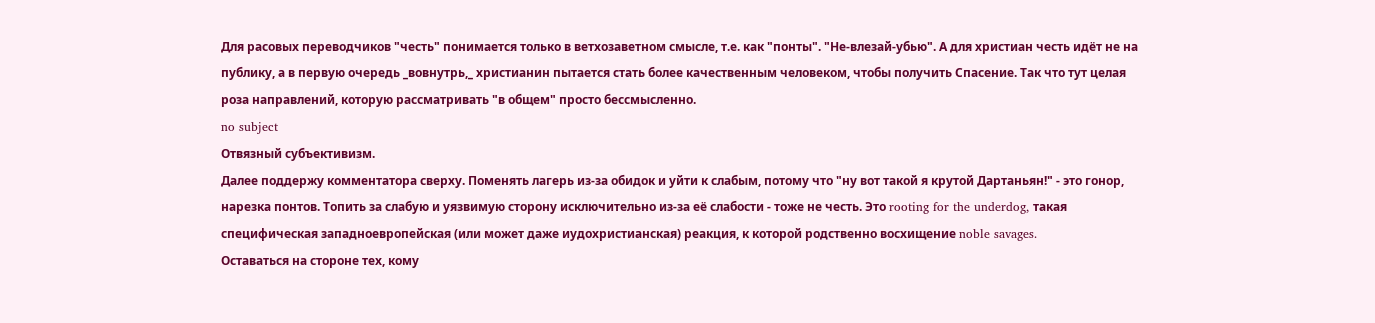Для расовых переводчиков "честь" понимается только в ветхозаветном смысле, т.е. как "понты". "Не-влезай-убью". А для христиан честь идёт не на публику, а в первую очередь _вовнутрь,_ христианин пытается стать более качественным человеком, чтобы получить Спасение. Так что тут целая роза направлений, которую рассматривать "в общем" просто бессмысленно.
no subject
Отвязный субъективизм.
Далее поддержу комментатора сверху. Поменять лагерь из-за обидок и уйти к слабым, потому что "ну вот такой я крутой Дартаньян!" - это гонор, нарезка понтов. Топить за слабую и уязвимую сторону исключительно из-за её слабости - тоже не честь. Это rooting for the underdog, такая специфическая западноевропейская (или может даже иудохристианская) реакция, к которой родственно восхищение noble savages.
Оставаться на стороне тех, кому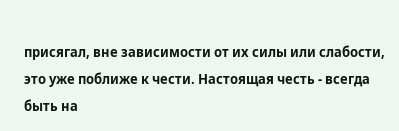присягал, вне зависимости от их силы или слабости, это уже поближе к чести. Настоящая честь - всегда быть на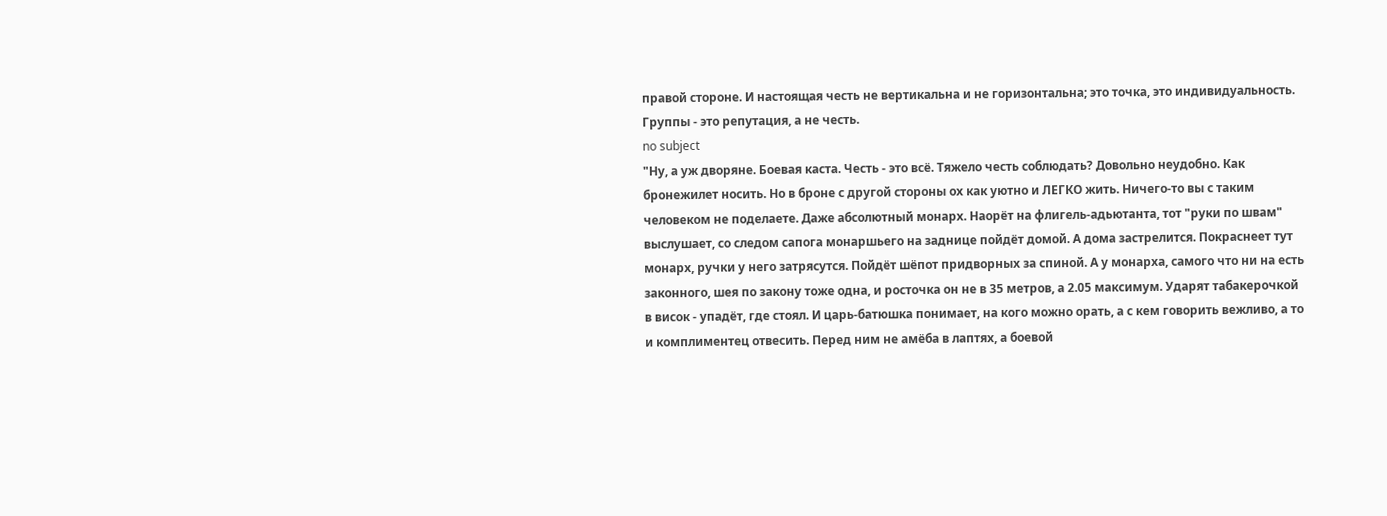правой стороне. И настоящая честь не вертикальна и не горизонтальна; это точка, это индивидуальность. Группы - это репутация, а не честь.
no subject
"Ну, а уж дворяне. Боевая каста. Честь - это всё. Тяжело честь соблюдать? Довольно неудобно. Как бронежилет носить. Но в броне с другой стороны ох как уютно и ЛЕГКО жить. Ничего-то вы с таким человеком не поделаете. Даже абсолютный монарх. Наорёт на флигель-адьютанта, тот "руки по швам" выслушает, со следом сапога монаршьего на заднице пойдёт домой. А дома застрелится. Покраснеет тут монарх, ручки у него затрясутся. Пойдёт шёпот придворных за спиной. А у монарха, самого что ни на есть законного, шея по закону тоже одна, и росточка он не в 35 метров, а 2.05 максимум. Ударят табакерочкой в висок - упадёт, где стоял. И царь-батюшка понимает, на кого можно орать, а с кем говорить вежливо, а то и комплиментец отвесить. Перед ним не амёба в лаптях, а боевой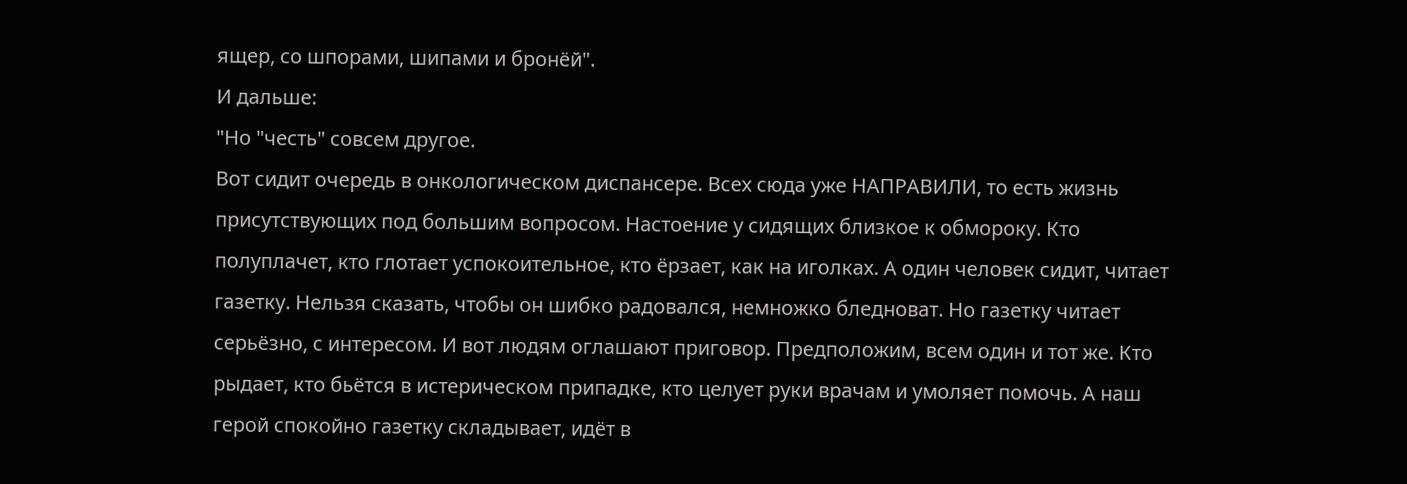ящер, со шпорами, шипами и бронёй".
И дальше:
"Но "честь" совсем другое.
Вот сидит очередь в онкологическом диспансере. Всех сюда уже НАПРАВИЛИ, то есть жизнь присутствующих под большим вопросом. Настоение у сидящих близкое к обмороку. Кто полуплачет, кто глотает успокоительное, кто ёрзает, как на иголках. А один человек сидит, читает газетку. Нельзя сказать, чтобы он шибко радовался, немножко бледноват. Но газетку читает серьёзно, с интересом. И вот людям оглашают приговор. Предположим, всем один и тот же. Кто рыдает, кто бьётся в истерическом припадке, кто целует руки врачам и умоляет помочь. А наш герой спокойно газетку складывает, идёт в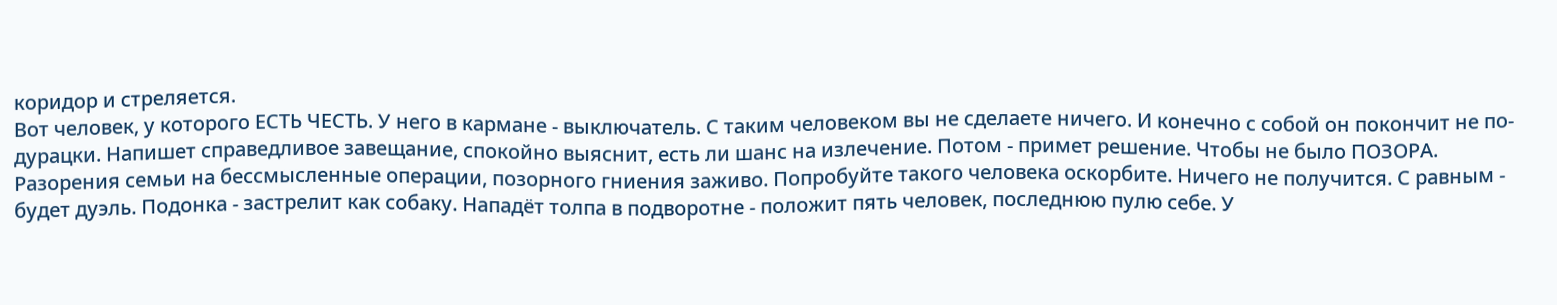коридор и стреляется.
Вот человек, у которого ЕСТЬ ЧЕСТЬ. У него в кармане - выключатель. С таким человеком вы не сделаете ничего. И конечно с собой он покончит не по-дурацки. Напишет справедливое завещание, спокойно выяснит, есть ли шанс на излечение. Потом - примет решение. Чтобы не было ПОЗОРА. Разорения семьи на бессмысленные операции, позорного гниения заживо. Попробуйте такого человека оскорбите. Ничего не получится. С равным - будет дуэль. Подонка - застрелит как собаку. Нападёт толпа в подворотне - положит пять человек, последнюю пулю себе. У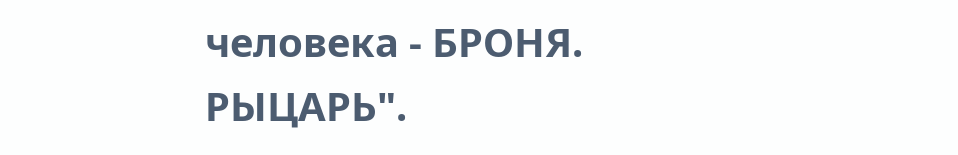человека - БРОНЯ. РЫЦАРЬ".